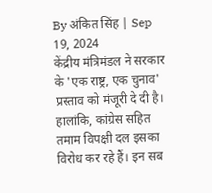By अंकित सिंह | Sep 19, 2024
केंद्रीय मंत्रिमंडल ने सरकार के 'एक राष्ट्र, एक चुनाव' प्रस्ताव को मंजूरी दे दी है। हालांकि, कांग्रेस सहित तमाम विपक्षी दल इसका विरोध कर रहे हैं। इन सब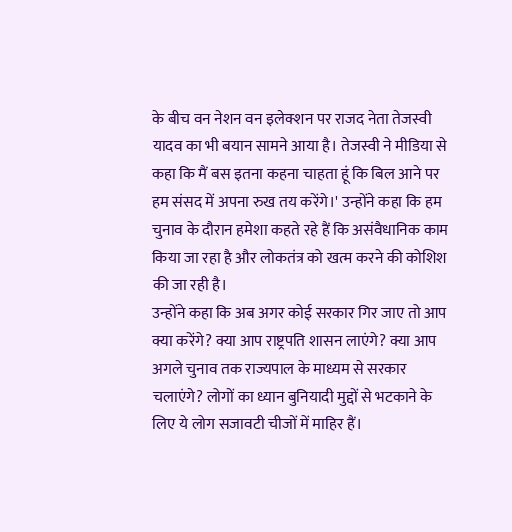के बीच वन नेशन वन इलेक्शन पर राजद नेता तेजस्वी यादव का भी बयान सामने आया है। तेजस्वी ने मीडिया से कहा कि मैं बस इतना कहना चाहता हूं कि बिल आने पर हम संसद में अपना रुख तय करेंगे।' उन्होंने कहा कि हम चुनाव के दौरान हमेशा कहते रहे हैं कि असंवैधानिक काम किया जा रहा है और लोकतंत्र को खत्म करने की कोशिश की जा रही है।
उन्होंने कहा कि अब अगर कोई सरकार गिर जाए तो आप क्या करेंगे? क्या आप राष्ट्रपति शासन लाएंगे? क्या आप अगले चुनाव तक राज्यपाल के माध्यम से सरकार चलाएंगे? लोगों का ध्यान बुनियादी मुद्दों से भटकाने के लिए ये लोग सजावटी चीजों में माहिर हैं।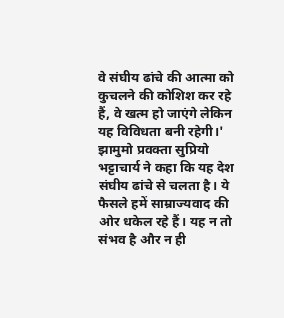वे संघीय ढांचे की आत्मा को कुचलने की कोशिश कर रहे हैं, वे खत्म हो जाएंगे लेकिन यह विविधता बनी रहेगी।' झामुमो प्रवक्ता सुप्रियो भट्टाचार्य ने कहा कि यह देश संघीय ढांचे से चलता है। ये फैसले हमें साम्राज्यवाद की ओर धकेल रहे हैं। यह न तो संभव है और न ही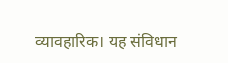व्यावहारिक। यह संविधान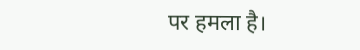पर हमला है।